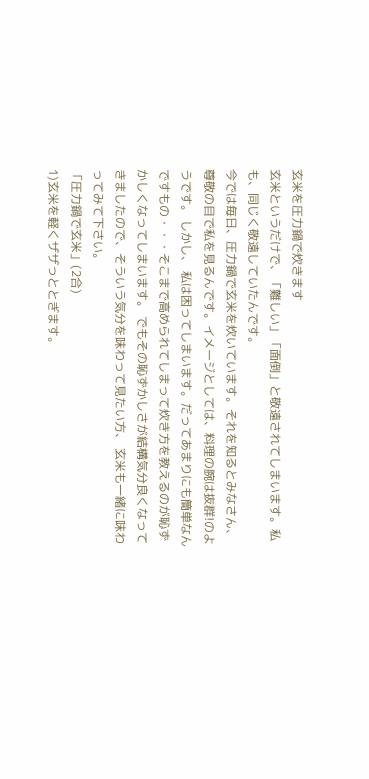玄米を圧力鍋で炊きます
玄米というだけで、「難しい」「面倒」と敬遠されてしまいます。私も、同じく敬遠していたんです。
今では毎日、圧力鍋で玄米を炊いています。それを知るとみなさん、尊敬の目で私を見るんです。イメージとしては、料理の腕は抜群!のようです。 しかし、 私は困ってしまいます。だってあまりにも簡単なんですもの・・・そこまで高められてしまって炊き方を教えるのが恥ずかしくなってしまいます。 でもその恥ずかしさが結構気分良くなってきましたので、そういう気分を味わって見たい方、 玄米も一緒に味わってみて下さい。
「圧力鍋で玄米」(2合)
1)玄米を軽くザザっととぎます。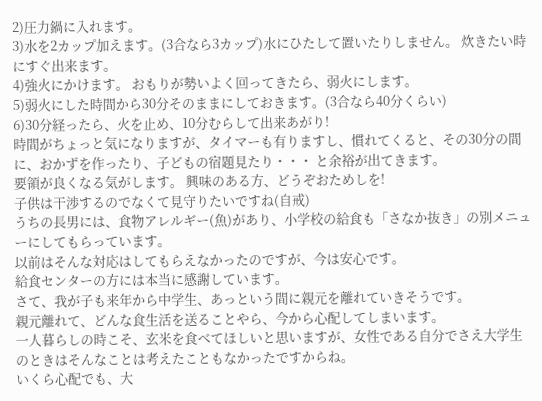2)圧力鍋に入れます。
3)水を2カップ加えます。(3合なら3カップ)水にひたして置いたりしません。 炊きたい時にすぐ出来ます。
4)強火にかけます。 おもりが勢いよく回ってきたら、弱火にします。
5)弱火にした時間から30分そのままにしておきます。(3合なら40分くらい)
6)30分経ったら、火を止め、10分むらして出来あがり!
時間がちょっと気になりますが、タイマーも有りますし、慣れてくると、その30分の間に、おかずを作ったり、子どもの宿題見たり・・・ と余裕が出てきます。
要領が良くなる気がします。 興味のある方、どうぞおためしを!
子供は干渉するのでなくて見守りたいですね(自戒)
うちの長男には、食物アレルギー(魚)があり、小学校の給食も「さなか抜き」の別メニューにしてもらっています。
以前はそんな対応はしてもらえなかったのですが、今は安心です。
給食センターの方には本当に感謝しています。
さて、我が子も来年から中学生、あっという間に親元を離れていきそうです。
親元離れて、どんな食生活を送ることやら、今から心配してしまいます。
一人暮らしの時こそ、玄米を食べてほしいと思いますが、女性である自分でさえ大学生のときはそんなことは考えたこともなかったですからね。
いくら心配でも、大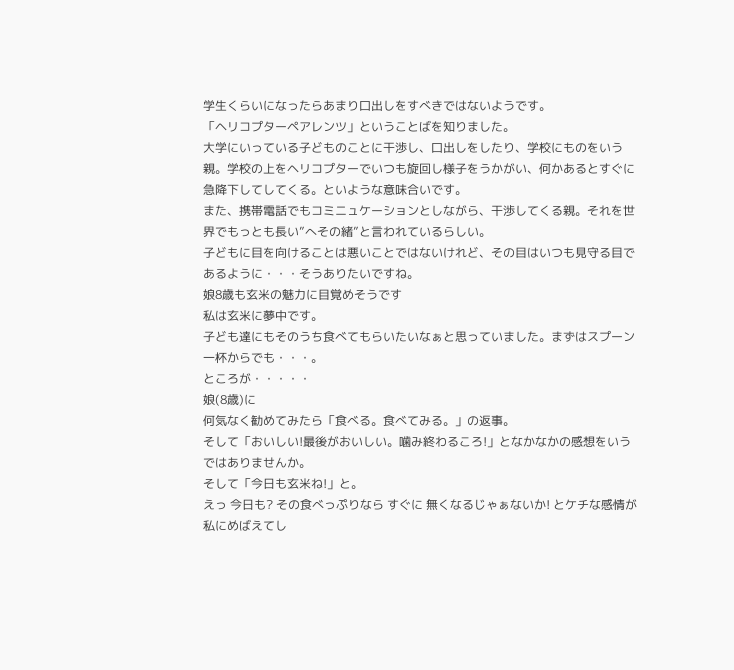学生くらいになったらあまり口出しをすべきではないようです。
「ヘリコプターペアレンツ」ということばを知りました。
大学にいっている子どものことに干渉し、口出しをしたり、学校にものをいう親。学校の上をヘリコプターでいつも旋回し様子をうかがい、何かあるとすぐに急降下してしてくる。といような意味合いです。
また、携帯電話でもコミニュケーションとしながら、干渉してくる親。それを世界でもっとも長い”へその緒”と言われているらしい。
子どもに目を向けることは悪いことではないけれど、その目はいつも見守る目であるように・・・そうありたいですね。
娘8歳も玄米の魅力に目覚めそうです
私は玄米に夢中です。
子ども達にもそのうち食べてもらいたいなぁと思っていました。まずはスプーン一杯からでも・・・。
ところが・・・・・
娘(8歳)に
何気なく勧めてみたら「食べる。食べてみる。」の返事。
そして「おいしい!最後がおいしい。噛み終わるころ!」となかなかの感想をいうではありませんか。
そして「今日も玄米ね!」と。
えっ 今日も? その食べっぷりなら すぐに 無くなるじゃぁないか! とケチな感情が私にめばえてし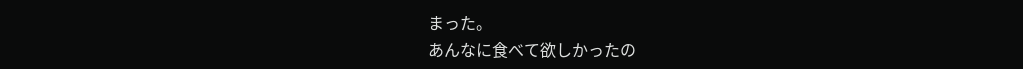まった。
あんなに食べて欲しかったの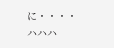に・・・・ハハハ